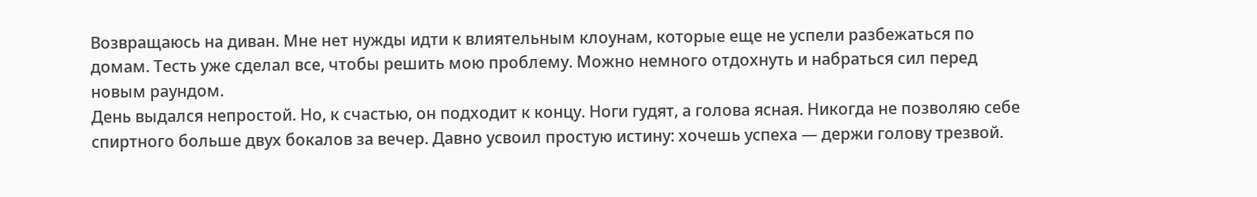Возвращаюсь на диван. Мне нет нужды идти к влиятельным клоунам, которые еще не успели разбежаться по домам. Тесть уже сделал все, чтобы решить мою проблему. Можно немного отдохнуть и набраться сил перед новым раундом.
День выдался непростой. Но, к счастью, он подходит к концу. Ноги гудят, а голова ясная. Никогда не позволяю себе спиртного больше двух бокалов за вечер. Давно усвоил простую истину: хочешь успеха — держи голову трезвой.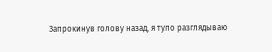Запрокинув голову назад, я тупо разглядываю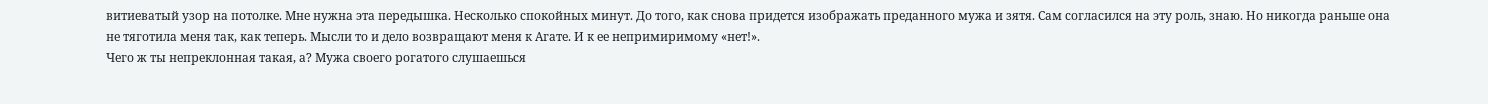витиеватый узор на потолке. Мне нужна эта передышка. Несколько спокойных минут. До того, как снова придется изображать преданного мужа и зятя. Сам согласился на эту роль, знаю. Но никогда раньше она не тяготила меня так, как теперь. Мысли то и дело возвращают меня к Агате. И к ее непримиримому «нет!».
Чего ж ты непреклонная такая, а? Мужа своего рогатого слушаешься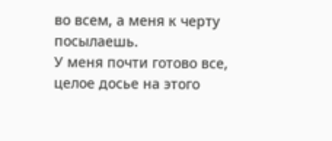во всем, а меня к черту посылаешь.
У меня почти готово все, целое досье на этого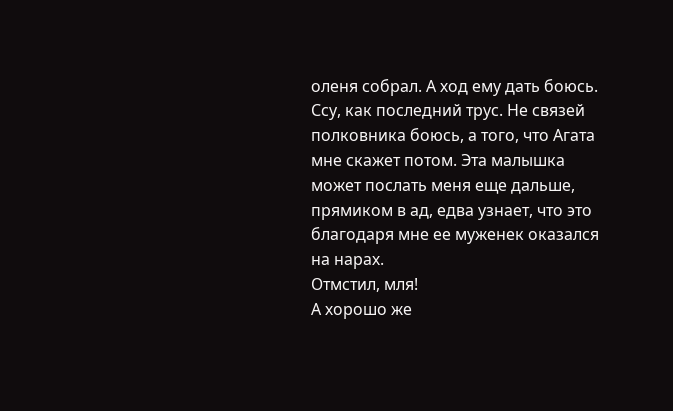оленя собрал. А ход ему дать боюсь. Ссу, как последний трус. Не связей полковника боюсь, а того, что Агата мне скажет потом. Эта малышка может послать меня еще дальше, прямиком в ад, едва узнает, что это благодаря мне ее муженек оказался на нарах.
Отмстил, мля!
А хорошо же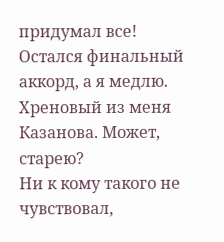придумал все! Остался финальный аккорд, а я медлю. Хреновый из меня Казанова. Может, старею?
Ни к кому такого не чувствовал,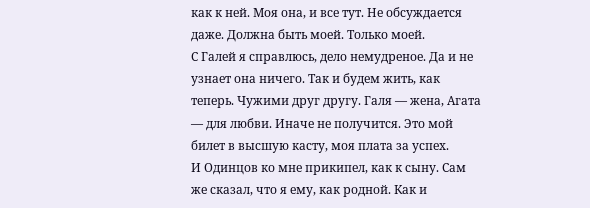как к ней. Моя она, и все тут. Не обсуждается даже. Должна быть моей. Только моей.
С Галей я справлюсь, дело немудреное. Да и не узнает она ничего. Так и будем жить, как теперь. Чужими друг другу. Галя — жена, Агата — для любви. Иначе не получится. Это мой билет в высшую касту, моя плата за успех.
И Одинцов ко мне прикипел, как к сыну. Сам же сказал, что я ему, как родной. Как и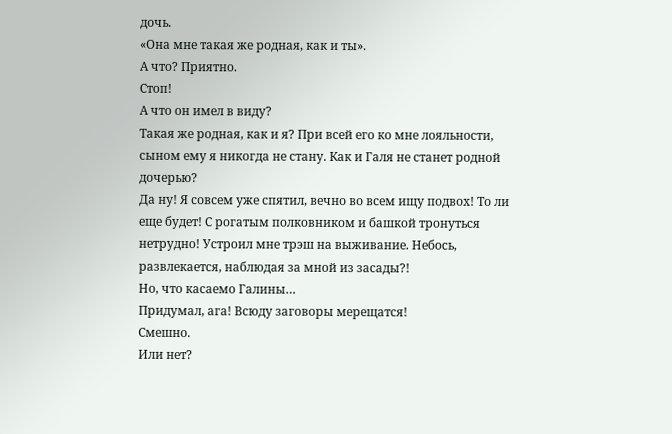дочь.
«Она мне такая же родная, как и ты».
А что? Приятно.
Стоп!
А что он имел в виду?
Такая же родная, как и я? При всей его ко мне лояльности, сыном ему я никогда не стану. Как и Галя не станет родной дочерью?
Да ну! Я совсем уже спятил, вечно во всем ищу подвох! То ли еще будет! С рогатым полковником и башкой тронуться нетрудно! Устроил мне трэш на выживание. Небось, развлекается, наблюдая за мной из засады?!
Но, что касаемо Галины…
Придумал, ага! Всюду заговоры мерещатся!
Смешно.
Или нет?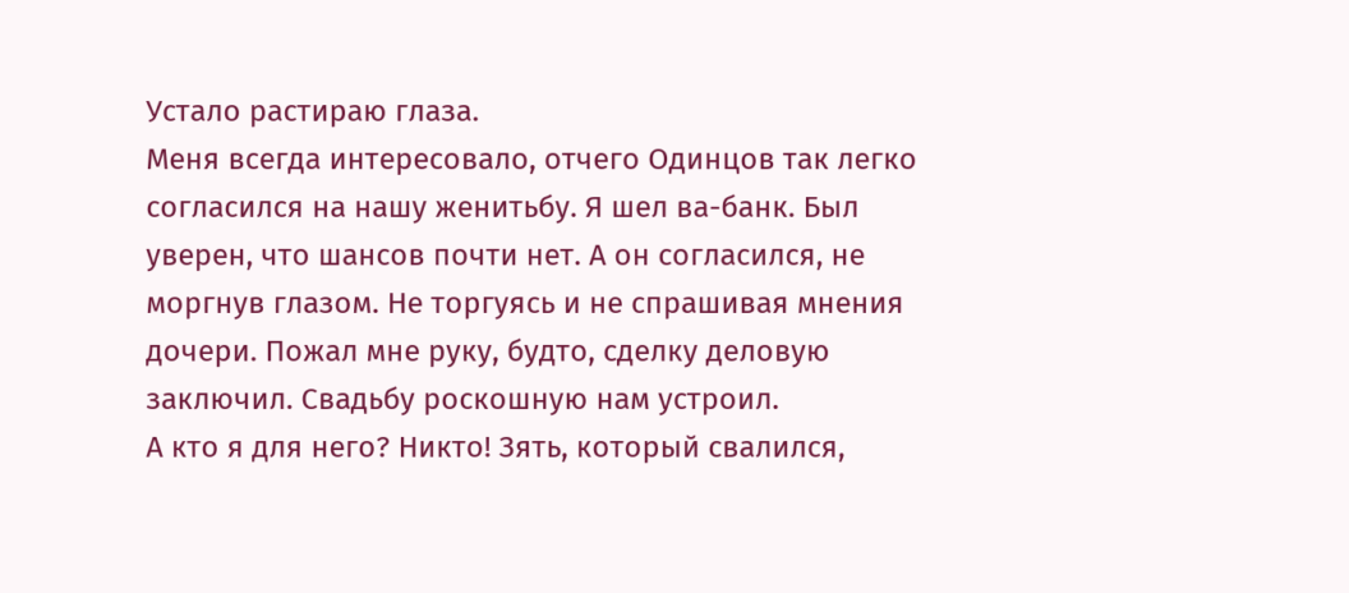Устало растираю глаза.
Меня всегда интересовало, отчего Одинцов так легко согласился на нашу женитьбу. Я шел ва-банк. Был уверен, что шансов почти нет. А он согласился, не моргнув глазом. Не торгуясь и не спрашивая мнения дочери. Пожал мне руку, будто, сделку деловую заключил. Свадьбу роскошную нам устроил.
А кто я для него? Никто! Зять, который свалился,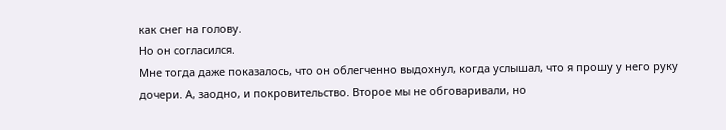как снег на голову.
Но он согласился.
Мне тогда даже показалось, что он облегченно выдохнул, когда услышал, что я прошу у него руку дочери. А, заодно, и покровительство. Второе мы не обговаривали, но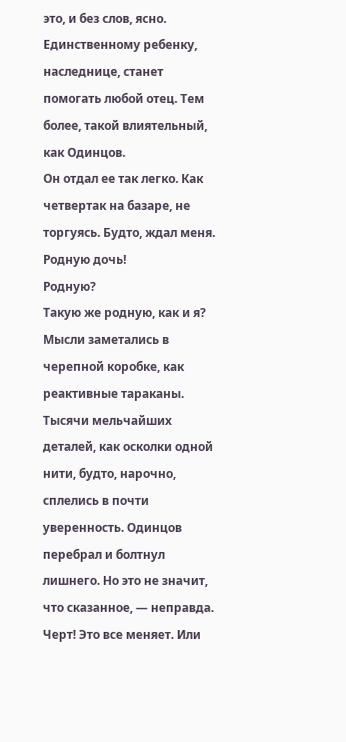это, и без слов, ясно. Единственному ребенку, наследнице, станет помогать любой отец. Тем более, такой влиятельный, как Одинцов.
Он отдал ее так легко. Как четвертак на базаре, не торгуясь. Будто, ждал меня.
Родную дочь!
Родную?
Такую же родную, как и я?
Мысли заметались в черепной коробке, как реактивные тараканы. Тысячи мельчайших деталей, как осколки одной нити, будто, нарочно, сплелись в почти уверенность. Одинцов перебрал и болтнул лишнего. Но это не значит, что сказанное, — неправда.
Черт! Это все меняет. Или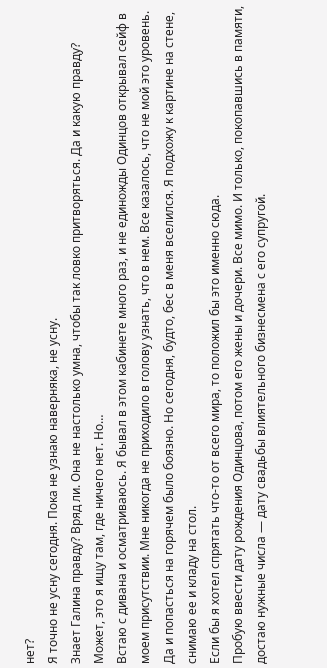нет?
Я точно не усну сегодня. Пока не узнаю наверняка, не усну.
Знает Галина правду? Вряд ли. Она не настолько умна, чтобы так ловко притворяться. Да и какую правду? Может, это я ищу там, где ничего нет. Но…
Встаю с дивана и осматриваюсь. Я бывал в этом кабинете много раз, и не единожды Одинцов открывал сейф в моем присутствии. Мне никогда не приходило в голову узнать, что в нем. Все казалось, что не мой это уровень. Да и попасться на горячем было боязно. Но сегодня, будто, бес в меня вселился. Я подхожу к картине на стене, снимаю ее и кладу на стол.
Если бы я хотел спрятать что-то от всего мира, то положил бы это именно сюда.
Пробую ввести дату рождения Одинцова, потом его жены и дочери. Все мимо. И только, покопавшись в памяти, достаю нужные числа — дату свадьбы влиятельного бизнесмена с его супругой.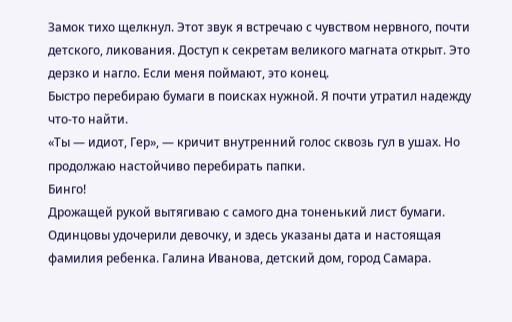Замок тихо щелкнул. Этот звук я встречаю с чувством нервного, почти детского, ликования. Доступ к секретам великого магната открыт. Это дерзко и нагло. Если меня поймают, это конец.
Быстро перебираю бумаги в поисках нужной. Я почти утратил надежду что-то найти.
«Ты — идиот, Гер», — кричит внутренний голос сквозь гул в ушах. Но продолжаю настойчиво перебирать папки.
Бинго!
Дрожащей рукой вытягиваю с самого дна тоненький лист бумаги. Одинцовы удочерили девочку, и здесь указаны дата и настоящая фамилия ребенка. Галина Иванова, детский дом, город Самара.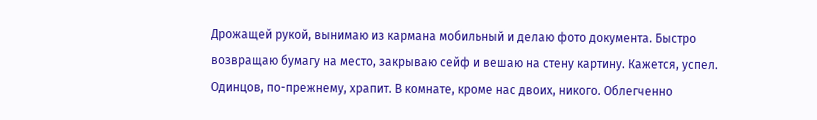Дрожащей рукой, вынимаю из кармана мобильный и делаю фото документа. Быстро возвращаю бумагу на место, закрываю сейф и вешаю на стену картину. Кажется, успел.
Одинцов, по-прежнему, храпит. В комнате, кроме нас двоих, никого. Облегченно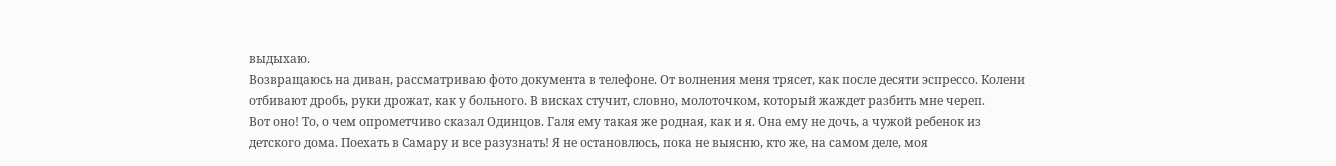выдыхаю.
Возвращаюсь на диван, рассматриваю фото документа в телефоне. От волнения меня трясет, как после десяти эспрессо. Колени отбивают дробь, руки дрожат, как у больного. В висках стучит, словно, молоточком, который жаждет разбить мне череп.
Вот оно! То, о чем опрометчиво сказал Одинцов. Галя ему такая же родная, как и я. Она ему не дочь, а чужой ребенок из детского дома. Поехать в Самару и все разузнать! Я не остановлюсь, пока не выясню, кто же, на самом деле, моя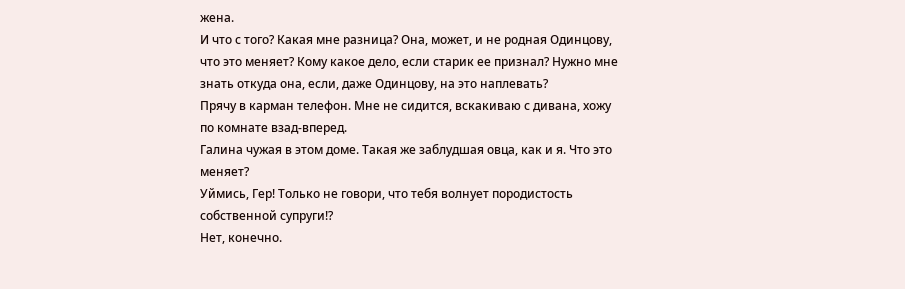жена.
И что с того? Какая мне разница? Она, может, и не родная Одинцову, что это меняет? Кому какое дело, если старик ее признал? Нужно мне знать откуда она, если, даже Одинцову, на это наплевать?
Прячу в карман телефон. Мне не сидится, вскакиваю с дивана, хожу по комнате взад-вперед.
Галина чужая в этом доме. Такая же заблудшая овца, как и я. Что это меняет?
Уймись, Гер! Только не говори, что тебя волнует породистость собственной супруги!?
Нет, конечно.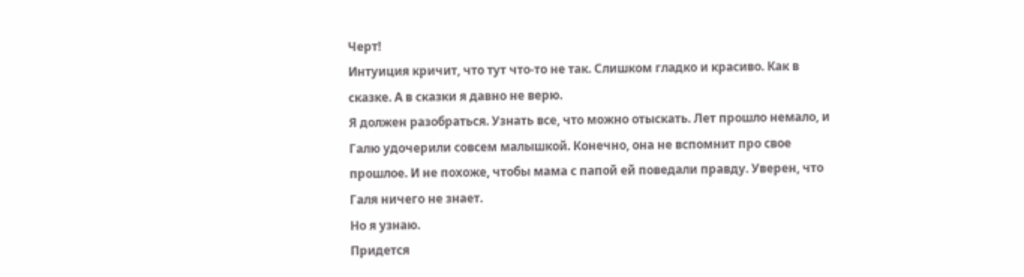Черт!
Интуиция кричит, что тут что-то не так. Слишком гладко и красиво. Как в сказке. А в сказки я давно не верю.
Я должен разобраться. Узнать все, что можно отыскать. Лет прошло немало, и Галю удочерили совсем малышкой. Конечно, она не вспомнит про свое прошлое. И не похоже, чтобы мама с папой ей поведали правду. Уверен, что Галя ничего не знает.
Но я узнаю.
Придется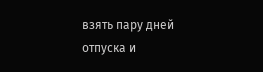взять пару дней отпуска и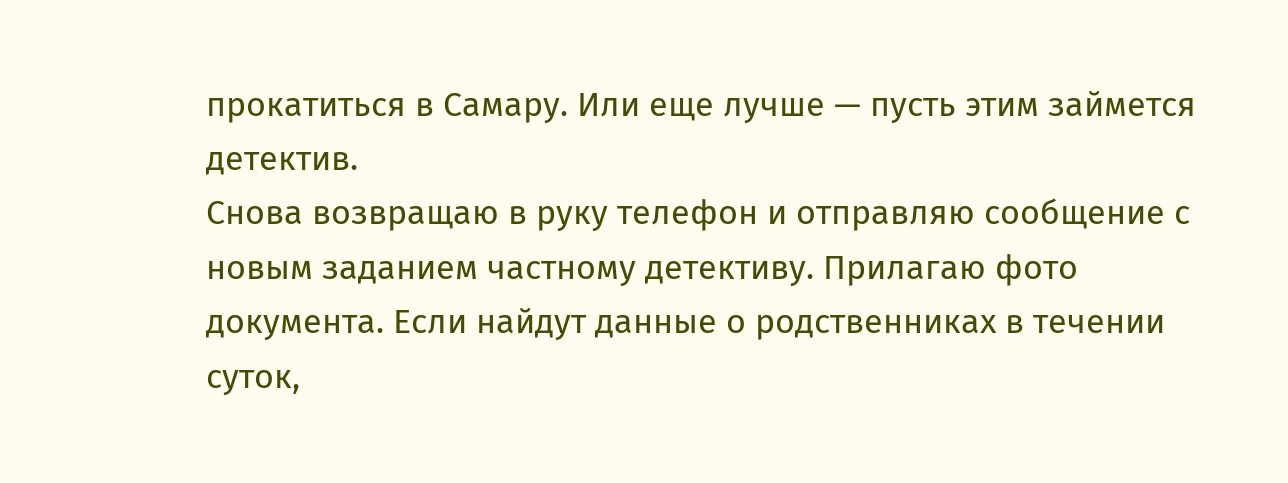прокатиться в Самару. Или еще лучше — пусть этим займется детектив.
Снова возвращаю в руку телефон и отправляю сообщение с новым заданием частному детективу. Прилагаю фото документа. Если найдут данные о родственниках в течении суток,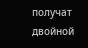получат двойной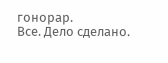гонорар.
Все. Дело сделано.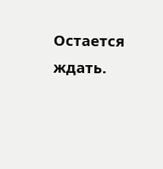Остается ждать.